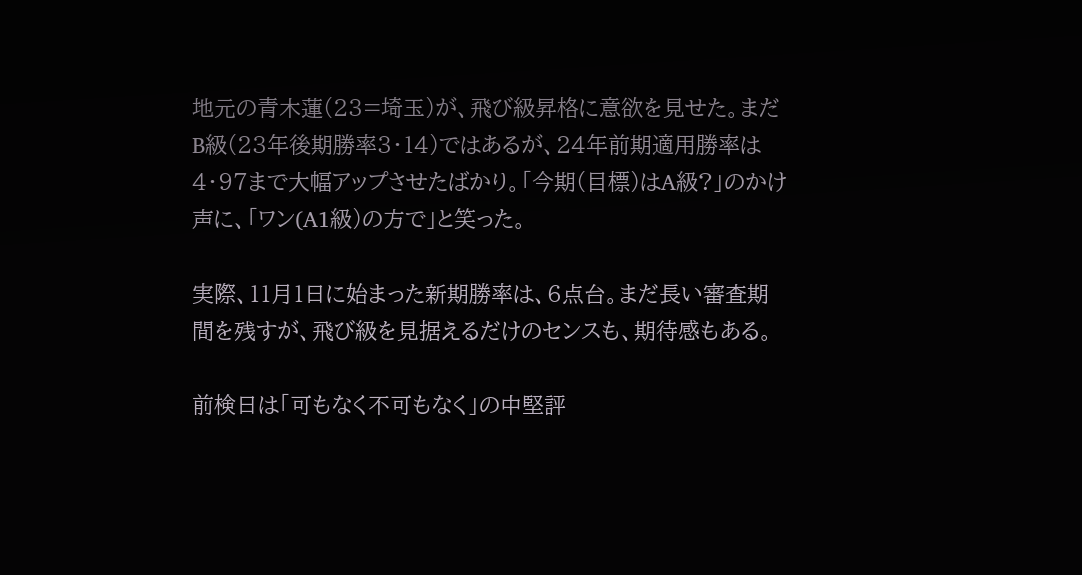地元の青木蓮(23=埼玉)が、飛び級昇格に意欲を見せた。まだB級(23年後期勝率3・14)ではあるが、24年前期適用勝率は4・97まで大幅アップさせたばかり。「今期(目標)はA級?」のかけ声に、「ワン(A1級)の方で」と笑った。

実際、11月1日に始まった新期勝率は、6点台。まだ長い審査期間を残すが、飛び級を見据えるだけのセンスも、期待感もある。

前検日は「可もなく不可もなく」の中堅評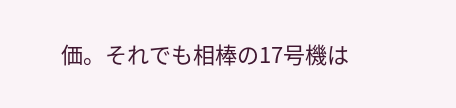価。それでも相棒の17号機は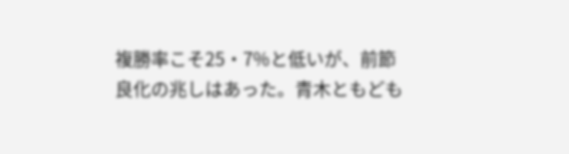複勝率こそ25・7%と低いが、前節良化の兆しはあった。青木ともども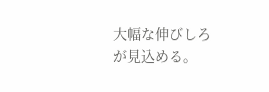大幅な伸びしろが見込める。